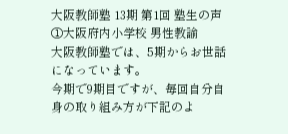大阪教師塾 13期 第1回 塾生の声
①大阪府内小学校 男性教諭
大阪教師塾では、5期からお世話になっています。
今期で9期目ですが、毎回自分自身の取り組み方が下記のよ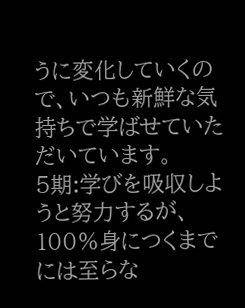うに変化していくので、いつも新鮮な気持ちで学ばせていただいています。
5期:学びを吸収しようと努力するが、100%身につくまでには至らな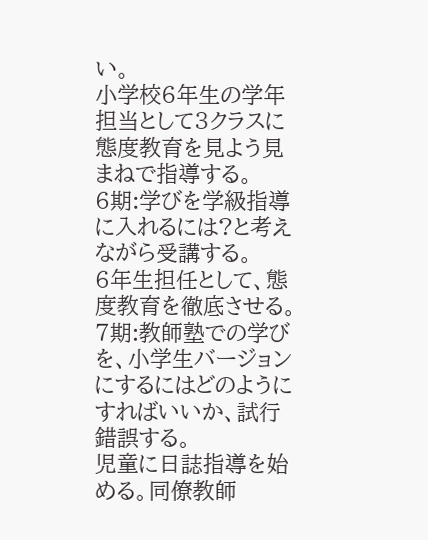い。
小学校6年生の学年担当として3クラスに態度教育を見よう見まねで指導する。
6期:学びを学級指導に入れるには?と考えながら受講する。
6年生担任として、態度教育を徹底させる。
7期:教師塾での学びを、小学生バージョンにするにはどのようにすればいいか、試行錯誤する。
児童に日誌指導を始める。同僚教師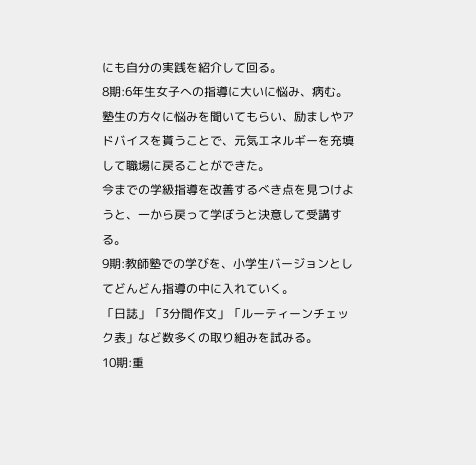にも自分の実践を紹介して回る。
8期:6年生女子への指導に大いに悩み、病む。
塾生の方々に悩みを聞いてもらい、励ましやアドバイスを貰うことで、元気エネルギーを充填して職場に戻ることができた。
今までの学級指導を改善するべき点を見つけようと、一から戻って学ぼうと決意して受講する。
9期:教師塾での学びを、小学生バージョンとしてどんどん指導の中に入れていく。
「日誌」「3分間作文」「ルーティーンチェック表」など数多くの取り組みを試みる。
10期:重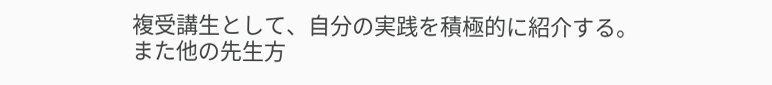複受講生として、自分の実践を積極的に紹介する。
また他の先生方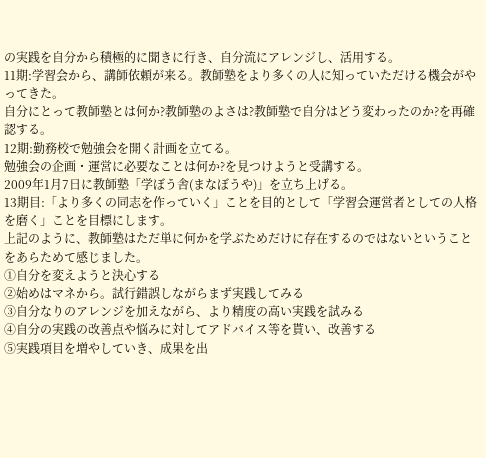の実践を自分から積極的に聞きに行き、自分流にアレンジし、活用する。
11期:学習会から、講師依頼が来る。教師塾をより多くの人に知っていただける機会がやってきた。
自分にとって教師塾とは何か?教師塾のよさは?教師塾で自分はどう変わったのか?を再確認する。
12期:勤務校で勉強会を開く計画を立てる。
勉強会の企画・運営に必要なことは何か?を見つけようと受講する。
2009年1月7日に教師塾「学ぼう舎(まなぼうや)」を立ち上げる。
13期目:「より多くの同志を作っていく」ことを目的として「学習会運営者としての人格を磨く」ことを目標にします。
上記のように、教師塾はただ単に何かを学ぶためだけに存在するのではないということをあらためて感じました。
①自分を変えようと決心する
②始めはマネから。試行錯誤しながらまず実践してみる
③自分なりのアレンジを加えながら、より精度の高い実践を試みる
④自分の実践の改善点や悩みに対してアドバイス等を貰い、改善する
⑤実践項目を増やしていき、成果を出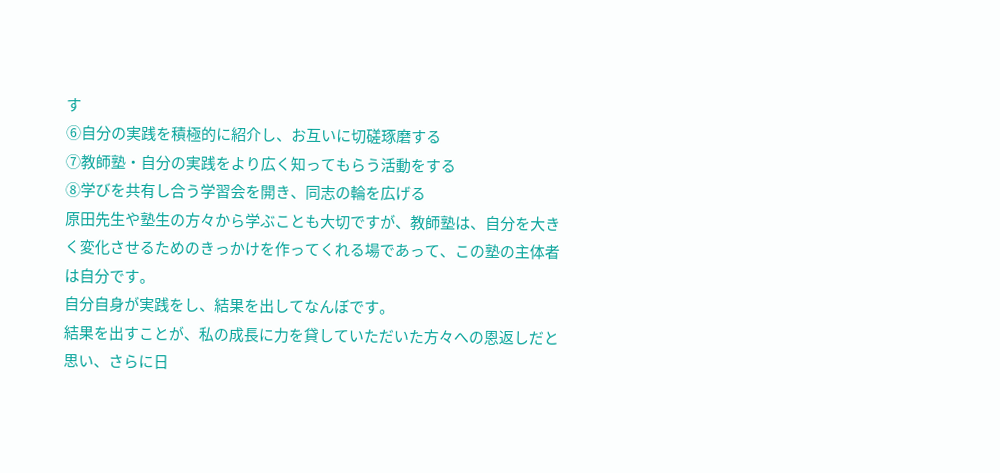す
⑥自分の実践を積極的に紹介し、お互いに切磋琢磨する
⑦教師塾・自分の実践をより広く知ってもらう活動をする
⑧学びを共有し合う学習会を開き、同志の輪を広げる
原田先生や塾生の方々から学ぶことも大切ですが、教師塾は、自分を大きく変化させるためのきっかけを作ってくれる場であって、この塾の主体者は自分です。
自分自身が実践をし、結果を出してなんぼです。
結果を出すことが、私の成長に力を貸していただいた方々への恩返しだと思い、さらに日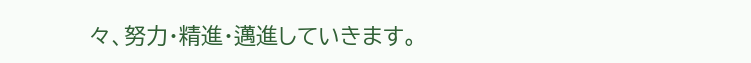々、努力・精進・邁進していきます。